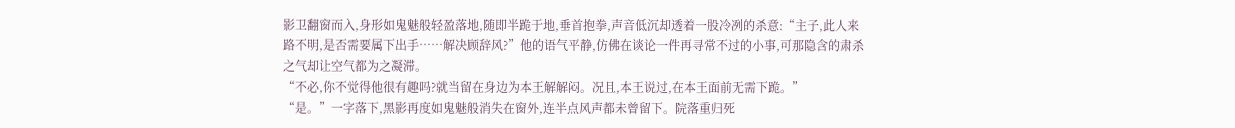影卫翻窗而入,身形如鬼魅般轻盈落地,随即半跪于地,垂首抱拳,声音低沉却透着一股冷冽的杀意:“主子,此人来路不明,是否需要属下出手……解决顾辞风?”他的语气平静,仿佛在谈论一件再寻常不过的小事,可那隐含的肃杀之气却让空气都为之凝滞。
“不必,你不觉得他很有趣吗?就当留在身边为本王解解闷。况且,本王说过,在本王面前无需下跪。”
“是。”一字落下,黑影再度如鬼魅般消失在窗外,连半点风声都未曾留下。院落重归死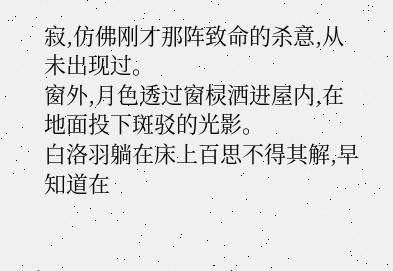寂,仿佛刚才那阵致命的杀意,从未出现过。
窗外,月色透过窗棂洒进屋内,在地面投下斑驳的光影。
白洛羽躺在床上百思不得其解,早知道在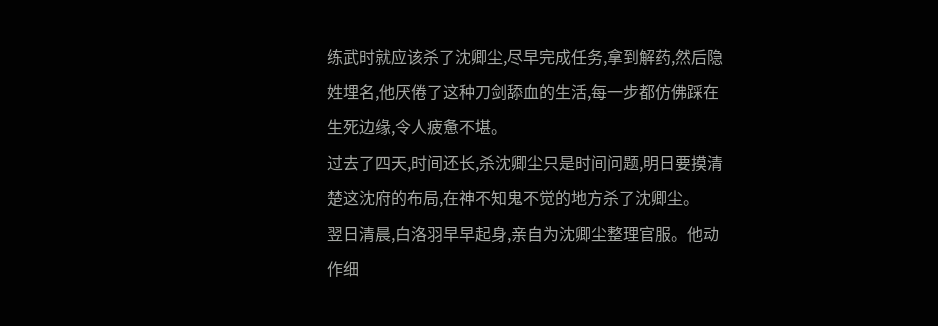练武时就应该杀了沈卿尘,尽早完成任务,拿到解药,然后隐姓埋名,他厌倦了这种刀剑舔血的生活,每一步都仿佛踩在生死边缘,令人疲惫不堪。
过去了四天,时间还长,杀沈卿尘只是时间问题,明日要摸清楚这沈府的布局,在神不知鬼不觉的地方杀了沈卿尘。
翌日清晨,白洛羽早早起身,亲自为沈卿尘整理官服。他动作细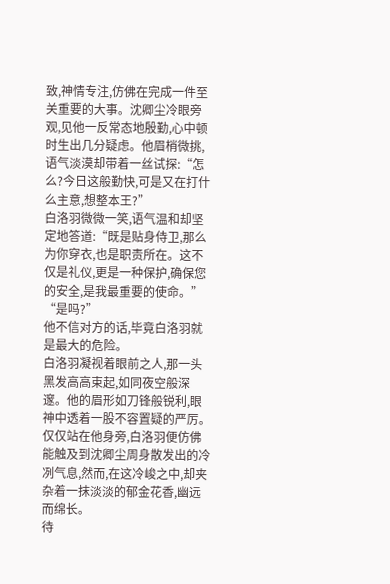致,神情专注,仿佛在完成一件至关重要的大事。沈卿尘冷眼旁观,见他一反常态地殷勤,心中顿时生出几分疑虑。他眉梢微挑,语气淡漠却带着一丝试探:“怎么?今日这般勤快,可是又在打什么主意,想整本王?”
白洛羽微微一笑,语气温和却坚定地答道:“既是贴身侍卫,那么为你穿衣,也是职责所在。这不仅是礼仪,更是一种保护,确保您的安全,是我最重要的使命。”
“是吗?”
他不信对方的话,毕竟白洛羽就是最大的危险。
白洛羽凝视着眼前之人,那一头黑发高高束起,如同夜空般深邃。他的眉形如刀锋般锐利,眼神中透着一股不容置疑的严厉。仅仅站在他身旁,白洛羽便仿佛能触及到沈卿尘周身散发出的冷冽气息,然而,在这冷峻之中,却夹杂着一抹淡淡的郁金花香,幽远而绵长。
待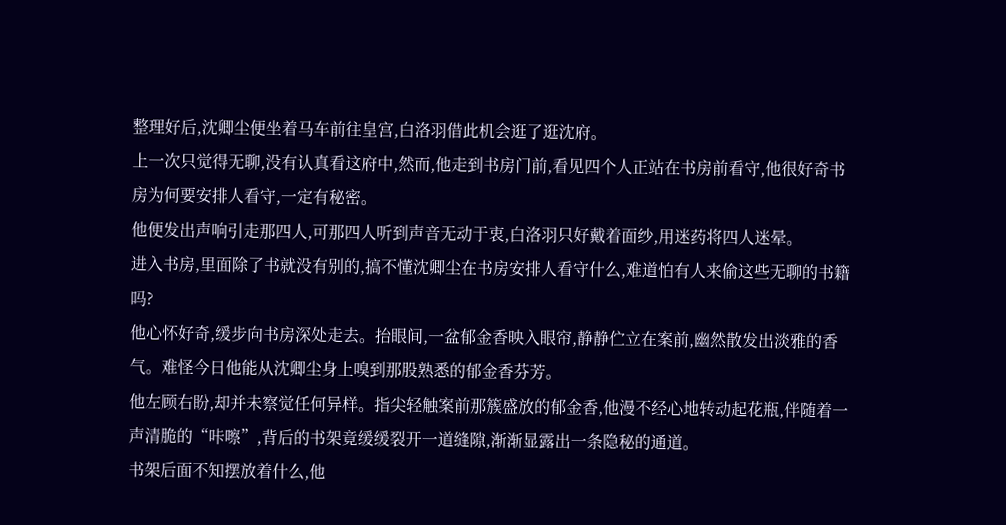整理好后,沈卿尘便坐着马车前往皇宫,白洛羽借此机会逛了逛沈府。
上一次只觉得无聊,没有认真看这府中,然而,他走到书房门前,看见四个人正站在书房前看守,他很好奇书房为何要安排人看守,一定有秘密。
他便发出声响引走那四人,可那四人听到声音无动于衷,白洛羽只好戴着面纱,用迷药将四人迷晕。
进入书房,里面除了书就没有别的,搞不懂沈卿尘在书房安排人看守什么,难道怕有人来偷这些无聊的书籍吗?
他心怀好奇,缓步向书房深处走去。抬眼间,一盆郁金香映入眼帘,静静伫立在案前,幽然散发出淡雅的香气。难怪今日他能从沈卿尘身上嗅到那股熟悉的郁金香芬芳。
他左顾右盼,却并未察觉任何异样。指尖轻触案前那簇盛放的郁金香,他漫不经心地转动起花瓶,伴随着一声清脆的“咔嚓”,背后的书架竟缓缓裂开一道缝隙,渐渐显露出一条隐秘的通道。
书架后面不知摆放着什么,他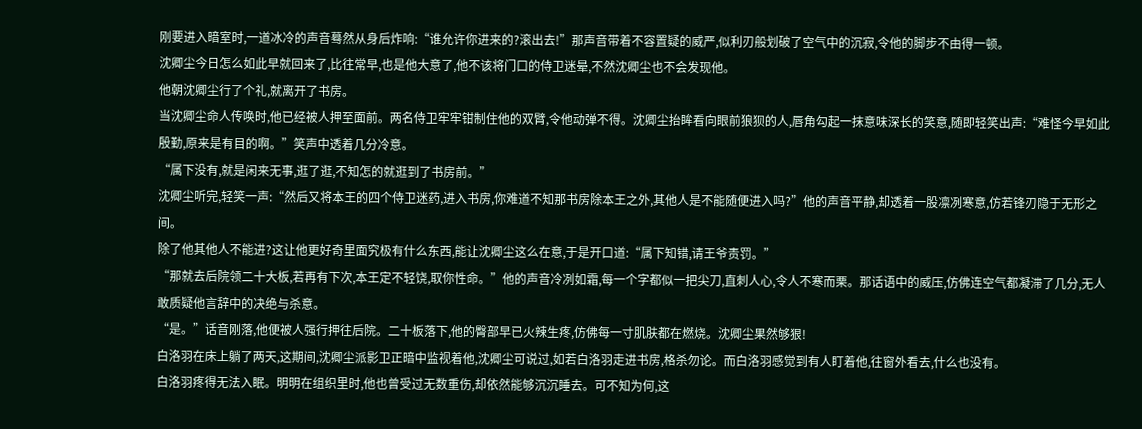刚要进入暗室时,一道冰冷的声音蓦然从身后炸响:“谁允许你进来的?滚出去!”那声音带着不容置疑的威严,似利刃般划破了空气中的沉寂,令他的脚步不由得一顿。
沈卿尘今日怎么如此早就回来了,比往常早,也是他大意了,他不该将门口的侍卫迷晕,不然沈卿尘也不会发现他。
他朝沈卿尘行了个礼,就离开了书房。
当沈卿尘命人传唤时,他已经被人押至面前。两名侍卫牢牢钳制住他的双臂,令他动弹不得。沈卿尘抬眸看向眼前狼狈的人,唇角勾起一抹意味深长的笑意,随即轻笑出声:“难怪今早如此殷勤,原来是有目的啊。”笑声中透着几分冷意。
“属下没有,就是闲来无事,逛了逛,不知怎的就逛到了书房前。”
沈卿尘听完,轻笑一声:“然后又将本王的四个侍卫迷药,进入书房,你难道不知那书房除本王之外,其他人是不能随便进入吗?”他的声音平静,却透着一股凛冽寒意,仿若锋刃隐于无形之间。
除了他其他人不能进?这让他更好奇里面究极有什么东西,能让沈卿尘这么在意,于是开口道:“属下知错,请王爷责罚。”
“那就去后院领二十大板,若再有下次,本王定不轻饶,取你性命。”他的声音冷冽如霜,每一个字都似一把尖刀,直刺人心,令人不寒而栗。那话语中的威压,仿佛连空气都凝滞了几分,无人敢质疑他言辞中的决绝与杀意。
“是。”话音刚落,他便被人强行押往后院。二十板落下,他的臀部早已火辣生疼,仿佛每一寸肌肤都在燃烧。沈卿尘果然够狠!
白洛羽在床上躺了两天,这期间,沈卿尘派影卫正暗中监视着他,沈卿尘可说过,如若白洛羽走进书房,格杀勿论。而白洛羽感觉到有人盯着他,往窗外看去,什么也没有。
白洛羽疼得无法入眠。明明在组织里时,他也曾受过无数重伤,却依然能够沉沉睡去。可不知为何,这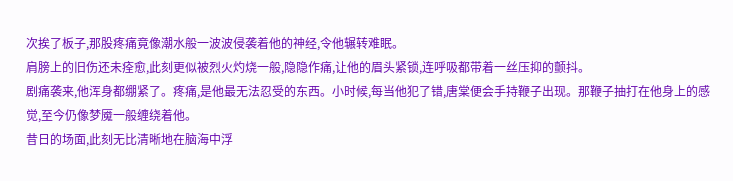次挨了板子,那股疼痛竟像潮水般一波波侵袭着他的神经,令他辗转难眠。
肩膀上的旧伤还未痊愈,此刻更似被烈火灼烧一般,隐隐作痛,让他的眉头紧锁,连呼吸都带着一丝压抑的颤抖。
剧痛袭来,他浑身都绷紧了。疼痛,是他最无法忍受的东西。小时候,每当他犯了错,唐棠便会手持鞭子出现。那鞭子抽打在他身上的感觉,至今仍像梦魇一般缠绕着他。
昔日的场面,此刻无比清晰地在脑海中浮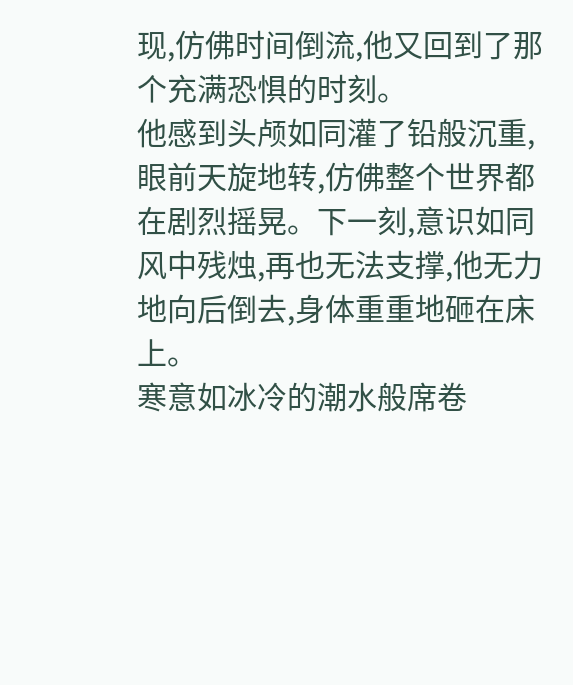现,仿佛时间倒流,他又回到了那个充满恐惧的时刻。
他感到头颅如同灌了铅般沉重,眼前天旋地转,仿佛整个世界都在剧烈摇晃。下一刻,意识如同风中残烛,再也无法支撑,他无力地向后倒去,身体重重地砸在床上。
寒意如冰冷的潮水般席卷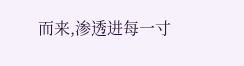而来,渗透进每一寸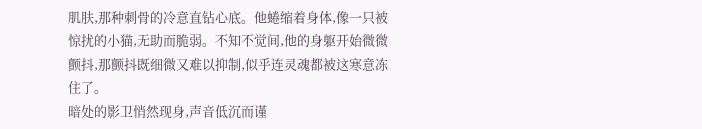肌肤,那种刺骨的冷意直钻心底。他蜷缩着身体,像一只被惊扰的小猫,无助而脆弱。不知不觉间,他的身躯开始微微颤抖,那颤抖既细微又难以抑制,似乎连灵魂都被这寒意冻住了。
暗处的影卫悄然现身,声音低沉而谨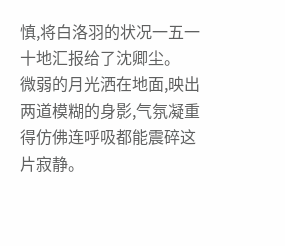慎,将白洛羽的状况一五一十地汇报给了沈卿尘。
微弱的月光洒在地面,映出两道模糊的身影,气氛凝重得仿佛连呼吸都能震碎这片寂静。